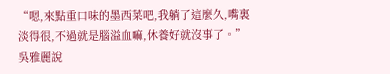“嗯,來點重口味的墨西菜吧,我躺了這麼久,嘴裏淡得很,不過就是腦溢血嘛,休養好就沒事了。”
吳雅麗說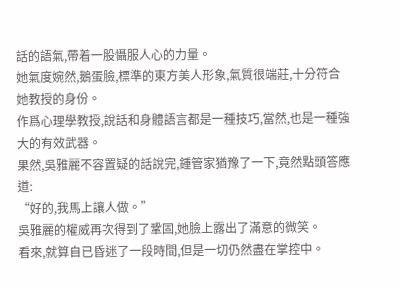話的語氣,帶着一股懾服人心的力量。
她氣度婉然,鵝蛋臉,標準的東方美人形象,氣質很端莊,十分符合她教授的身份。
作爲心理學教授,說話和身體語言都是一種技巧,當然,也是一種強大的有效武器。
果然,吳雅麗不容置疑的話說完,鍾管家猶豫了一下,竟然點頭答應道:
“好的,我馬上讓人做。”
吳雅麗的權威再次得到了鞏固,她臉上露出了滿意的微笑。
看來,就算自已昏迷了一段時間,但是一切仍然盡在掌控中。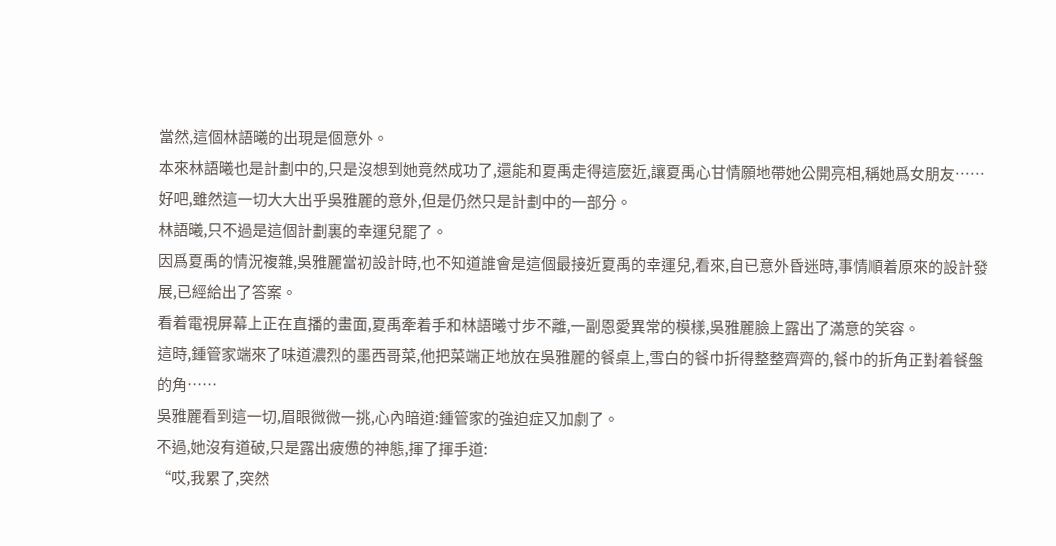當然,這個林語曦的出現是個意外。
本來林語曦也是計劃中的,只是沒想到她竟然成功了,還能和夏禹走得這麼近,讓夏禹心甘情願地帶她公開亮相,稱她爲女朋友……
好吧,雖然這一切大大出乎吳雅麗的意外,但是仍然只是計劃中的一部分。
林語曦,只不過是這個計劃裏的幸運兒罷了。
因爲夏禹的情況複雜,吳雅麗當初設計時,也不知道誰會是這個最接近夏禹的幸運兒,看來,自已意外昏迷時,事情順着原來的設計發展,已經給出了答案。
看着電視屏幕上正在直播的畫面,夏禹牽着手和林語曦寸步不離,一副恩愛異常的模樣,吳雅麗臉上露出了滿意的笑容。
這時,鍾管家端來了味道濃烈的墨西哥菜,他把菜端正地放在吳雅麗的餐桌上,雪白的餐巾折得整整齊齊的,餐巾的折角正對着餐盤的角……
吳雅麗看到這一切,眉眼微微一挑,心內暗道:鍾管家的強迫症又加劇了。
不過,她沒有道破,只是露出疲憊的神態,揮了揮手道:
“哎,我累了,突然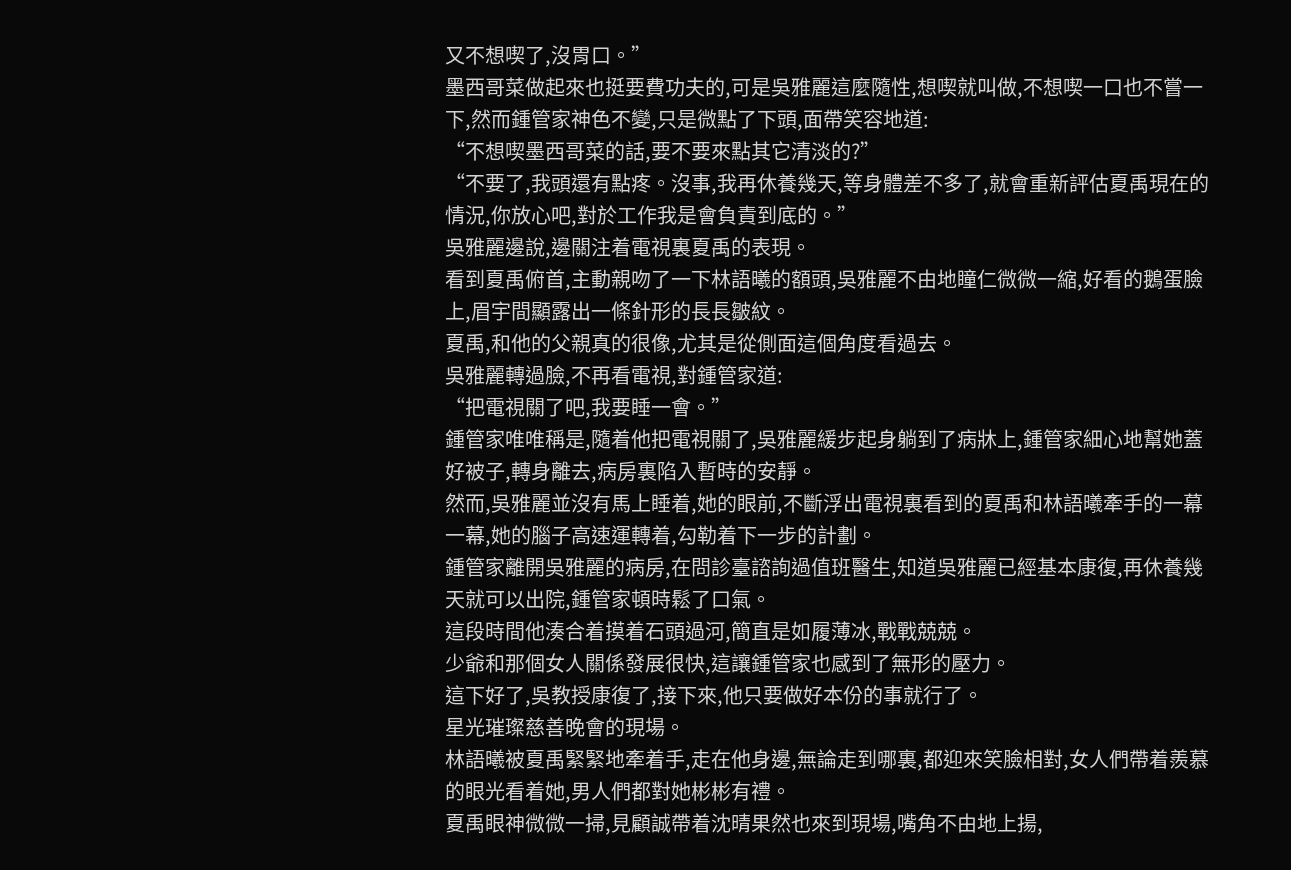又不想喫了,沒胃口。”
墨西哥菜做起來也挺要費功夫的,可是吳雅麗這麼隨性,想喫就叫做,不想喫一口也不嘗一下,然而鍾管家神色不變,只是微點了下頭,面帶笑容地道:
“不想喫墨西哥菜的話,要不要來點其它清淡的?”
“不要了,我頭還有點疼。沒事,我再休養幾天,等身體差不多了,就會重新評估夏禹現在的情況,你放心吧,對於工作我是會負責到底的。”
吳雅麗邊說,邊關注着電視裏夏禹的表現。
看到夏禹俯首,主動親吻了一下林語曦的額頭,吳雅麗不由地瞳仁微微一縮,好看的鵝蛋臉上,眉宇間顯露出一條針形的長長皺紋。
夏禹,和他的父親真的很像,尤其是從側面這個角度看過去。
吳雅麗轉過臉,不再看電視,對鍾管家道:
“把電視關了吧,我要睡一會。”
鍾管家唯唯稱是,隨着他把電視關了,吳雅麗緩步起身躺到了病牀上,鍾管家細心地幫她蓋好被子,轉身離去,病房裏陷入暫時的安靜。
然而,吳雅麗並沒有馬上睡着,她的眼前,不斷浮出電視裏看到的夏禹和林語曦牽手的一幕一幕,她的腦子高速運轉着,勾勒着下一步的計劃。
鍾管家離開吳雅麗的病房,在問診臺諮詢過值班醫生,知道吳雅麗已經基本康復,再休養幾天就可以出院,鍾管家頓時鬆了口氣。
這段時間他湊合着摸着石頭過河,簡直是如履薄冰,戰戰兢兢。
少爺和那個女人關係發展很快,這讓鍾管家也感到了無形的壓力。
這下好了,吳教授康復了,接下來,他只要做好本份的事就行了。
星光璀璨慈善晚會的現場。
林語曦被夏禹緊緊地牽着手,走在他身邊,無論走到哪裏,都迎來笑臉相對,女人們帶着羨慕的眼光看着她,男人們都對她彬彬有禮。
夏禹眼神微微一掃,見顧誠帶着沈晴果然也來到現場,嘴角不由地上揚,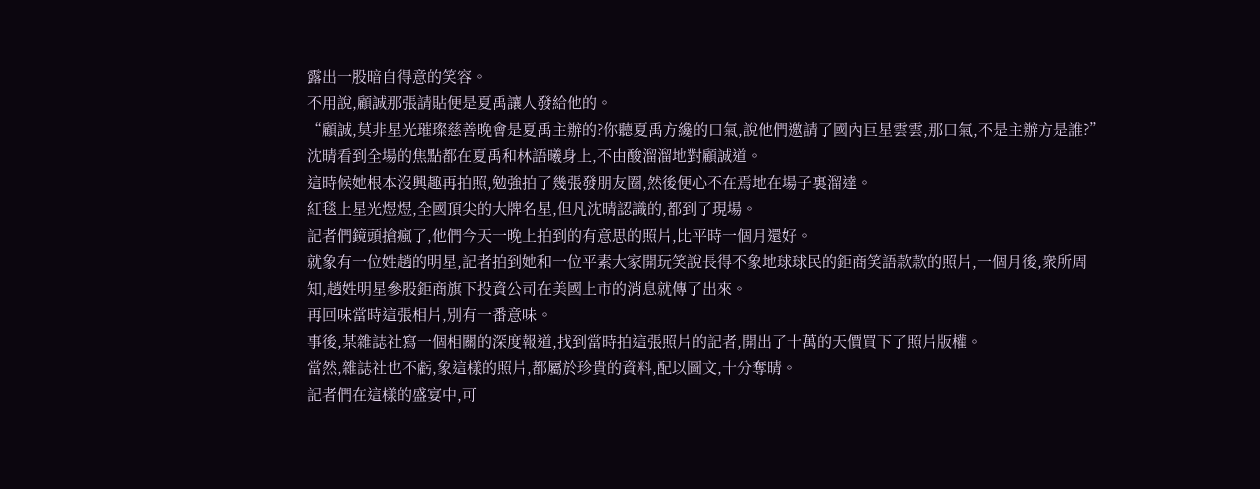露出一股暗自得意的笑容。
不用說,顧誠那張請貼便是夏禹讓人發給他的。
“顧誠,莫非星光璀璨慈善晚會是夏禹主辦的?你聽夏禹方纔的口氣,說他們邀請了國內巨星雲雲,那口氣,不是主辦方是誰?”
沈晴看到全場的焦點都在夏禹和林語曦身上,不由酸溜溜地對顧誠道。
這時候她根本沒興趣再拍照,勉強拍了幾張發朋友圈,然後便心不在焉地在場子裏溜達。
紅毯上星光煜煜,全國頂尖的大牌名星,但凡沈晴認識的,都到了現場。
記者們鏡頭搶瘋了,他們今天一晚上拍到的有意思的照片,比平時一個月還好。
就象有一位姓趙的明星,記者拍到她和一位平素大家開玩笑說長得不象地球球民的鉅商笑語款款的照片,一個月後,衆所周知,趙姓明星參股鉅商旗下投資公司在美國上市的消息就傳了出來。
再回味當時這張相片,別有一番意味。
事後,某雜誌社寫一個相關的深度報道,找到當時拍這張照片的記者,開出了十萬的天價買下了照片版權。
當然,雜誌社也不虧,象這樣的照片,都屬於珍貴的資料,配以圖文,十分奪晴。
記者們在這樣的盛宴中,可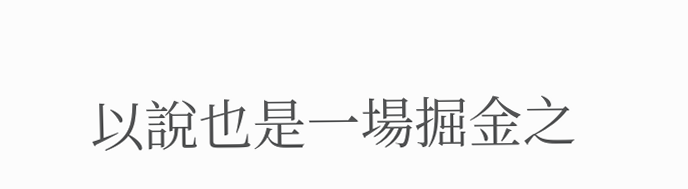以說也是一場掘金之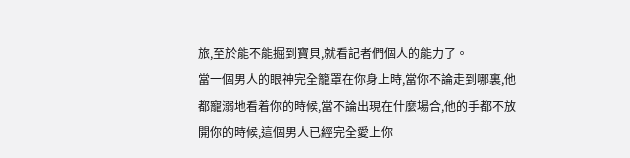旅,至於能不能掘到寶貝,就看記者們個人的能力了。
當一個男人的眼神完全籠罩在你身上時,當你不論走到哪裏,他都寵溺地看着你的時候,當不論出現在什麼場合,他的手都不放開你的時候,這個男人已經完全愛上你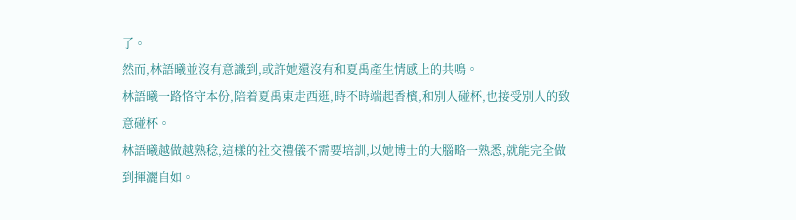了。
然而,林語曦並沒有意識到,或許她還沒有和夏禹產生情感上的共鳴。
林語曦一路恪守本份,陪着夏禹東走西逛,時不時端起香檳,和別人碰杯,也接受別人的致意碰杯。
林語曦越做越熟稔,這樣的社交禮儀不需要培訓,以她博士的大腦略一熟悉,就能完全做到揮灑自如。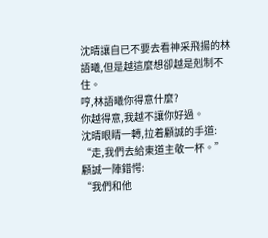沈晴讓自已不要去看神采飛揚的林語曦,但是越這麼想卻越是剋制不住。
哼,林語曦你得意什麼?
你越得意,我越不讓你好過。
沈晴眼睛一轉,拉着顧誠的手道:
“走,我們去給東道主敬一杯。”
顧誠一陣錯愕:
“我們和他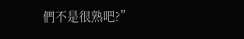們不是很熟吧?”